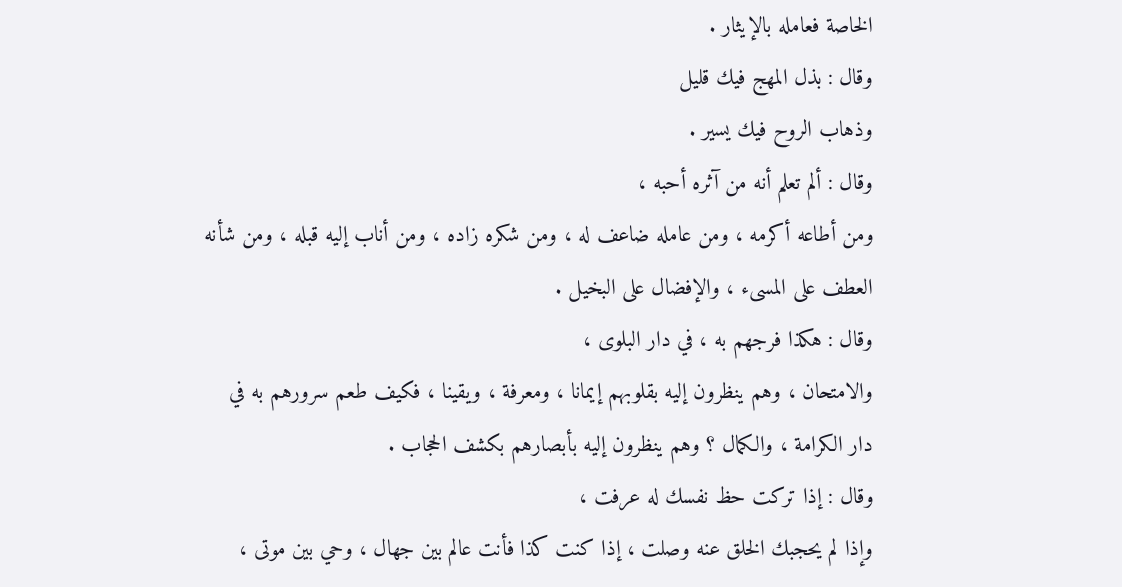الخاصة فعامله بالإيثار .
وقال : بذل المهج فيك قليل
وذهاب الروح فيك يسير .
وقال : ألم تعلم أنه من آثره أحبه ،
ومن أطاعه أكرمه ، ومن عامله ضاعف له ، ومن شكره زاده ، ومن أناب إليه قبله ، ومن شأنه العطف على المسىء ، والإفضال على البخيل .
وقال : هكذا فرجهم به ، في دار البلوى ،
والامتحان ، وهم ينظرون إليه بقلوبهم إيمانا ، ومعرفة ، ويقينا ، فكيف طعم سرورهم به في دار الكرامة ، والكمال ؟ وهم ينظرون إليه بأبصارهم بكشف الحجاب .
وقال : إذا تركت حظ نفسك له عرفت ،
وإذا لم يحجبك الخلق عنه وصلت ، إذا كنت كذا فأنت عالم بين جهال ، وحي بين موتى ،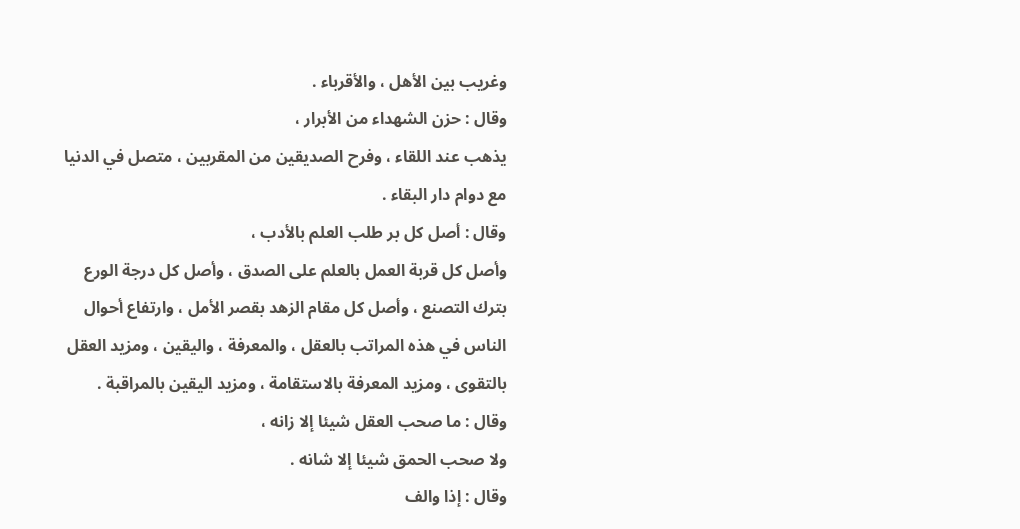وغريب بين الأهل ، والأقرباء .
وقال : حزن الشهداء من الأبرار ،
يذهب عند اللقاء ، وفرح الصديقين من المقربين ، متصل في الدنيا مع دوام دار البقاء .
وقال : أصل كل بر طلب العلم بالأدب ،
وأصل كل قربة العمل بالعلم على الصدق ، وأصل كل درجة الورع بترك التصنع ، وأصل كل مقام الزهد بقصر الأمل ، وارتفاع أحوال الناس في هذه المراتب بالعقل ، والمعرفة ، واليقين ، ومزيد العقل بالتقوى ، ومزيد المعرفة بالاستقامة ، ومزيد اليقين بالمراقبة .
وقال : ما صحب العقل شيئا إلا زانه ،
ولا صحب الحمق شيئا إلا شانه .
وقال : إذا والف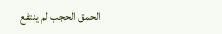الحمق الحجب لم ينتفع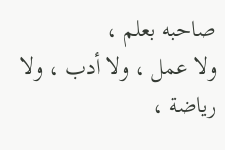صاحبه بعلم ،
ولا عمل ، ولا أدب ، ولا رياضة ،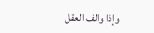وإذا والف العقل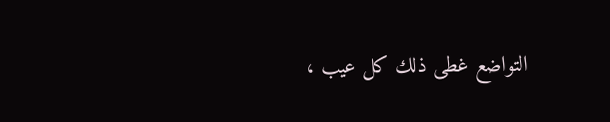التواضع غطى ذلك كل عيب ،